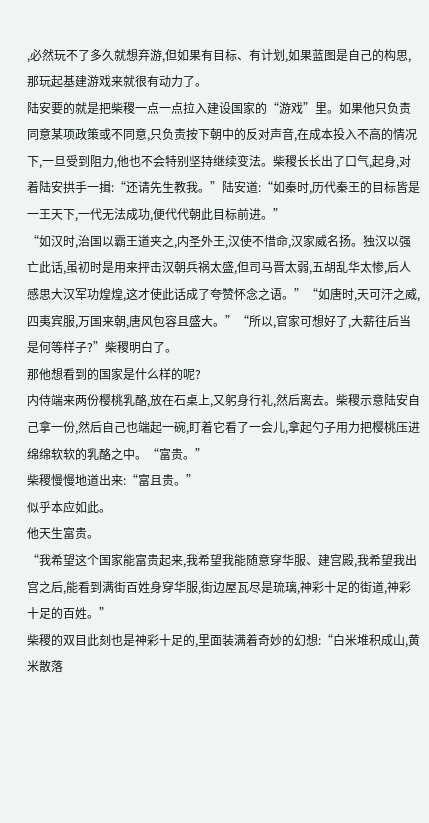,必然玩不了多久就想弃游,但如果有目标、有计划,如果蓝图是自己的构思,那玩起基建游戏来就很有动力了。
陆安要的就是把柴稷一点一点拉入建设国家的“游戏”里。如果他只负责同意某项政策或不同意,只负责按下朝中的反对声音,在成本投入不高的情况下,一旦受到阻力,他也不会特别坚持继续变法。柴稷长长出了口气,起身,对着陆安拱手一揖:“还请先生教我。”陆安道:“如秦时,历代秦王的目标皆是一王天下,一代无法成功,便代代朝此目标前进。”
“如汉时,治国以霸王道夹之,内圣外王,汉使不惜命,汉家威名扬。独汉以强亡此话,虽初时是用来抨击汉朝兵祸太盛,但司马晋太弱,五胡乱华太惨,后人感思大汉军功煌煌,这才使此话成了夸赞怀念之语。”“如唐时,天可汗之威,四夷宾服,万国来朝,唐风包容且盛大。”“所以,官家可想好了,大薪往后当是何等样子?”柴稷明白了。
那他想看到的国家是什么样的呢?
内侍端来两份樱桃乳酪,放在石桌上,又躬身行礼,然后离去。柴稷示意陆安自己拿一份,然后自己也端起一碗,盯着它看了一会儿,拿起勺子用力把樱桃压进绵绵软软的乳酪之中。“富贵。”
柴稷慢慢地道出来:“富且贵。”
似乎本应如此。
他天生富贵。
“我希望这个国家能富贵起来,我希望我能随意穿华服、建宫殿,我希望我出宫之后,能看到满街百姓身穿华服,街边屋瓦尽是琉璃,神彩十足的街道,神彩十足的百姓。”
柴稷的双目此刻也是神彩十足的,里面装满着奇妙的幻想:“白米堆积成山,黄米散落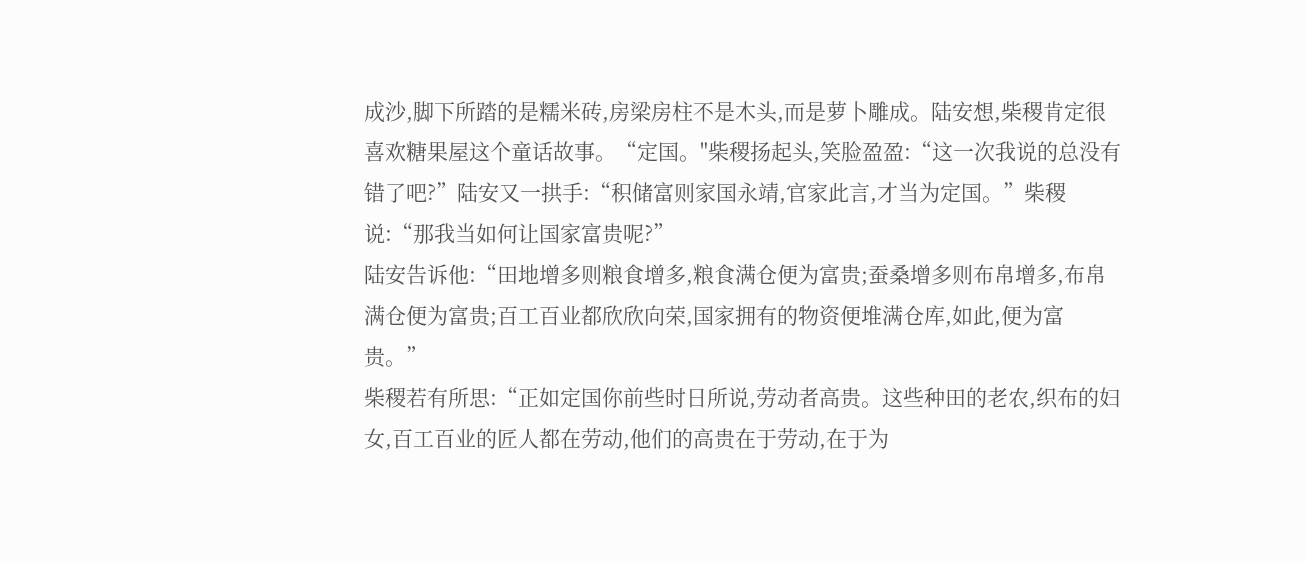成沙,脚下所踏的是糯米砖,房梁房柱不是木头,而是萝卜雕成。陆安想,柴稷肯定很喜欢糖果屋这个童话故事。“定国。"柴稷扬起头,笑脸盈盈:“这一次我说的总没有错了吧?”陆安又一拱手:“积储富则家国永靖,官家此言,才当为定国。”柴稷说:“那我当如何让国家富贵呢?”
陆安告诉他:“田地增多则粮食增多,粮食满仓便为富贵;蚕桑增多则布帛增多,布帛满仓便为富贵;百工百业都欣欣向荣,国家拥有的物资便堆满仓库,如此,便为富贵。”
柴稷若有所思:“正如定国你前些时日所说,劳动者高贵。这些种田的老农,织布的妇女,百工百业的匠人都在劳动,他们的高贵在于劳动,在于为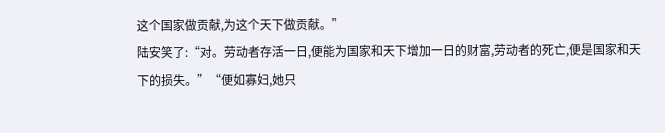这个国家做贡献,为这个天下做贡献。”
陆安笑了:“对。劳动者存活一日,便能为国家和天下增加一日的财富,劳动者的死亡,便是国家和天下的损失。”“便如寡妇,她只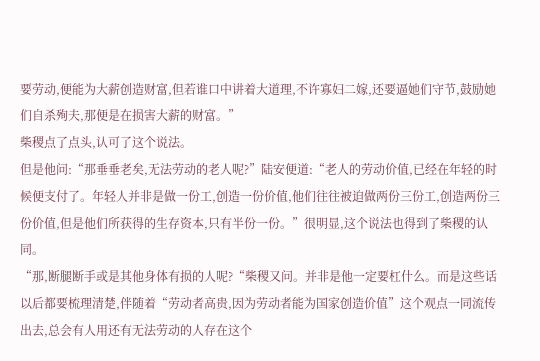要劳动,便能为大薪创造财富,但若谁口中讲着大道理,不许寡妇二嫁,还要逼她们守节,鼓励她们自杀殉夫,那便是在损害大薪的财富。”
柴稷点了点头,认可了这个说法。
但是他问:“那垂垂老矣,无法劳动的老人呢?”陆安便道:“老人的劳动价值,已经在年轻的时候便支付了。年轻人并非是做一份工,创造一份价值,他们往往被迫做两份三份工,创造两份三份价值,但是他们所获得的生存资本,只有半份一份。”很明显,这个说法也得到了柴稷的认同。
“那,断腿断手或是其他身体有损的人呢?“柴稷又问。并非是他一定要杠什么。而是这些话以后都要梳理清楚,伴随着“劳动者高贵,因为劳动者能为国家创造价值”这个观点一同流传出去,总会有人用还有无法劳动的人存在这个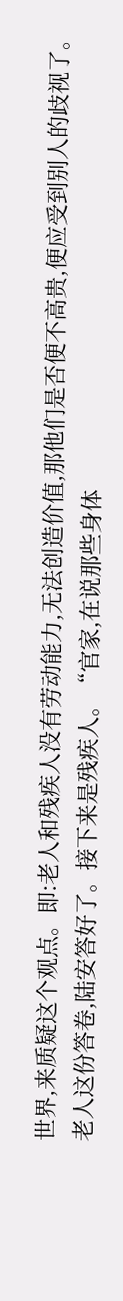世界,来质疑这个观点。即:老人和残疾人没有劳动能力,无法创造价值,那他们是否便不高贵,便应受到别人的歧视了。
老人这份答卷,陆安答好了。接下来是残疾人。“官家,在说那些身体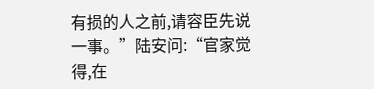有损的人之前,请容臣先说一事。”陆安问:“官家觉得,在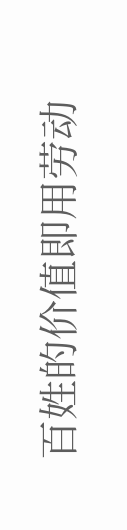百姓的价值即用劳动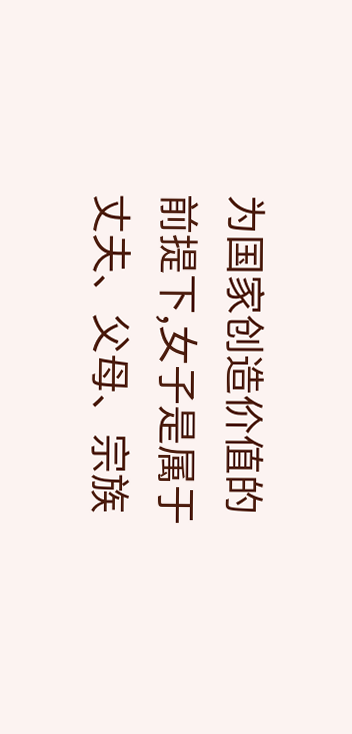为国家创造价值的前提下,女子是属于丈夫、父母、宗族